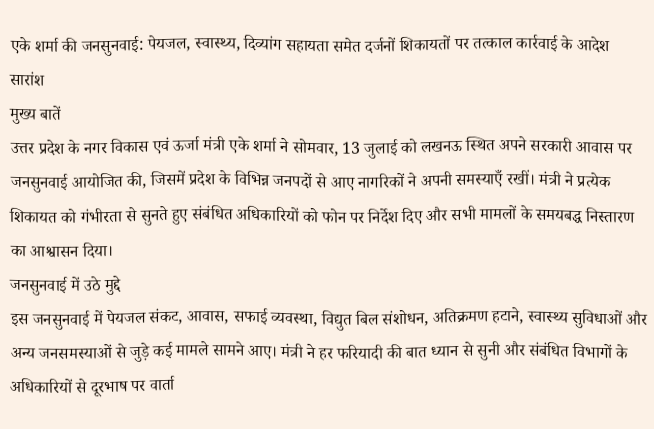एके शर्मा की जनसुनवाई: पेयजल, स्वास्थ्य, दिव्यांग सहायता समेत दर्जनों शिकायतों पर तत्काल कार्रवाई के आदेश
सारांश
मुख्य बातें
उत्तर प्रदेश के नगर विकास एवं ऊर्जा मंत्री एके शर्मा ने सोमवार, 13 जुलाई को लखनऊ स्थित अपने सरकारी आवास पर जनसुनवाई आयोजित की, जिसमें प्रदेश के विभिन्न जनपदों से आए नागरिकों ने अपनी समस्याएँ रखीं। मंत्री ने प्रत्येक शिकायत को गंभीरता से सुनते हुए संबंधित अधिकारियों को फोन पर निर्देश दिए और सभी मामलों के समयबद्ध निस्तारण का आश्वासन दिया।
जनसुनवाई में उठे मुद्दे
इस जनसुनवाई में पेयजल संकट, आवास, सफाई व्यवस्था, विद्युत बिल संशोधन, अतिक्रमण हटाने, स्वास्थ्य सुविधाओं और अन्य जनसमस्याओं से जुड़े कई मामले सामने आए। मंत्री ने हर फरियादी की बात ध्यान से सुनी और संबंधित विभागों के अधिकारियों से दूरभाष पर वार्ता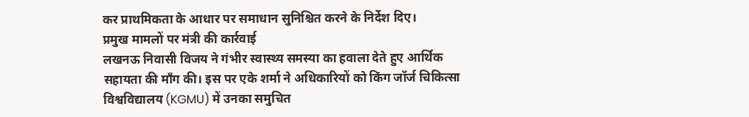कर प्राथमिकता के आधार पर समाधान सुनिश्चित करने के निर्देश दिए।
प्रमुख मामलों पर मंत्री की कार्रवाई
लखनऊ निवासी विजय ने गंभीर स्वास्थ्य समस्या का हवाला देते हुए आर्थिक सहायता की माँग की। इस पर एके शर्मा ने अधिकारियों को किंग जॉर्ज चिकित्सा विश्वविद्यालय (KGMU) में उनका समुचित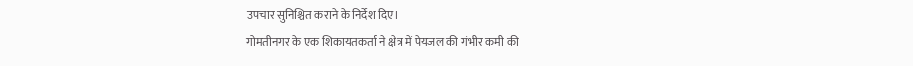उपचार सुनिश्चित कराने के निर्देश दिए।
गोमतीनगर के एक शिकायतकर्ता ने क्षेत्र में पेयजल की गंभीर कमी की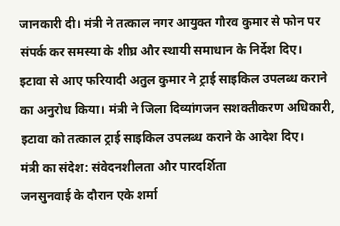जानकारी दी। मंत्री ने तत्काल नगर आयुक्त गौरव कुमार से फोन पर संपर्क कर समस्या के शीघ्र और स्थायी समाधान के निर्देश दिए।
इटावा से आए फरियादी अतुल कुमार ने ट्राई साइकिल उपलब्ध कराने का अनुरोध किया। मंत्री ने जिला दिव्यांगजन सशक्तीकरण अधिकारी, इटावा को तत्काल ट्राई साइकिल उपलब्ध कराने के आदेश दिए।
मंत्री का संदेश: संवेदनशीलता और पारदर्शिता
जनसुनवाई के दौरान एके शर्मा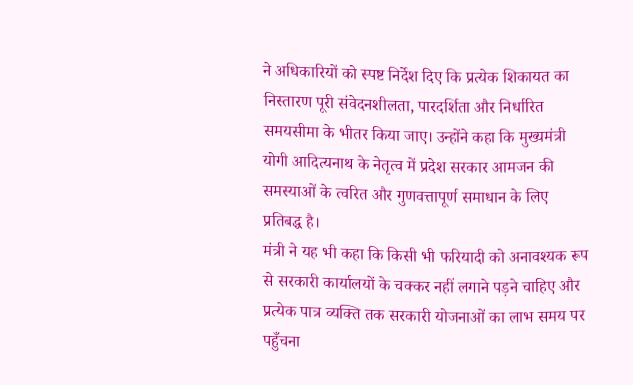ने अधिकारियों को स्पष्ट निर्देश दिए कि प्रत्येक शिकायत का निस्तारण पूरी संवेदनशीलता, पारदर्शिता और निर्धारित समयसीमा के भीतर किया जाए। उन्होंने कहा कि मुख्यमंत्री योगी आदित्यनाथ के नेतृत्व में प्रदेश सरकार आमजन की समस्याओं के त्वरित और गुणवत्तापूर्ण समाधान के लिए प्रतिबद्ध है।
मंत्री ने यह भी कहा कि किसी भी फरियादी को अनावश्यक रूप से सरकारी कार्यालयों के चक्कर नहीं लगाने पड़ने चाहिए और प्रत्येक पात्र व्यक्ति तक सरकारी योजनाओं का लाभ समय पर पहुँचना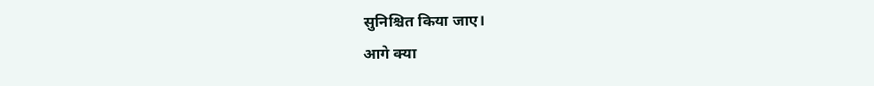सुनिश्चित किया जाए।
आगे क्या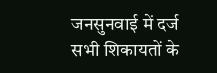जनसुनवाई में दर्ज सभी शिकायतों के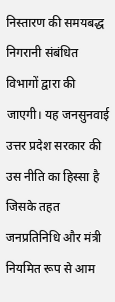निस्तारण की समयबद्ध निगरानी संबंधित विभागों द्वारा की जाएगी। यह जनसुनवाई उत्तर प्रदेश सरकार की उस नीति का हिस्सा है जिसके तहत जनप्रतिनिधि और मंत्री नियमित रूप से आम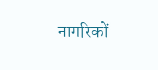नागरिकों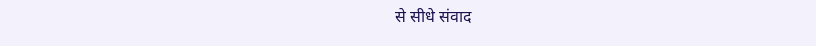से सीधे संवाद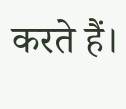करते हैं।